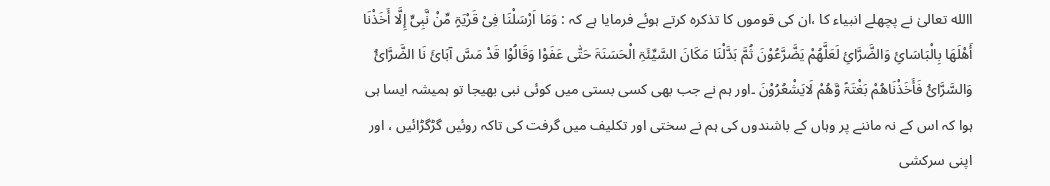االله تعالیٰ نے پچھلے انبیاء کا ،ان کی قوموں کا تذکرہ کرتے ہوئے فرمایا ہے کہ : وَمَا اَرْسَلْنَا فِیْ قَرْیَۃٍ مِّنْ نَّبِیٍّ إِلَّا أَخَذْنَا أَھْلَھَا بِالْبَاسَائِ وَالضَّرَّائِ لَعَلَّھُمْ یَضَّرَّعُوْنَ ثُمَّ بَدَّلْنَا مَکَانَ السَّیِّئَۃِ الْحَسَنَۃَ حَتّٰی عَفَوْا وَقَالُوْا قَدْ مَسَّ آبَائَ نَا الضَّرَّائُ وَالسَّرَّائُ فَأَخَذْنَاھُمْ بَغْتَۃً وَّھُمْ لَایَشْعُرُوْنَ ۔اور ہم نے جب بھی کسی بستی میں کوئی نبی بھیجا تو ہمیشہ ایسا ہی ہوا کہ اس کے نہ ماننے پر وہاں کے باشندوں کی ہم نے سختی اور تکلیف میں گرفت کی تاکہ روئیں گڑگڑائیں ، اور اپنی سرکشی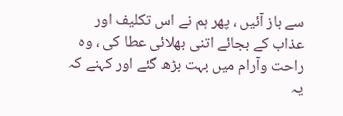سے باز آئیں ، پھر ہم نے اس تکلیف اور عذاب کے بجائے اتنی بھلائی عطا کی ، وہ راحت وآرام میں بہت بڑھ گئے اور کہنے کہ یہ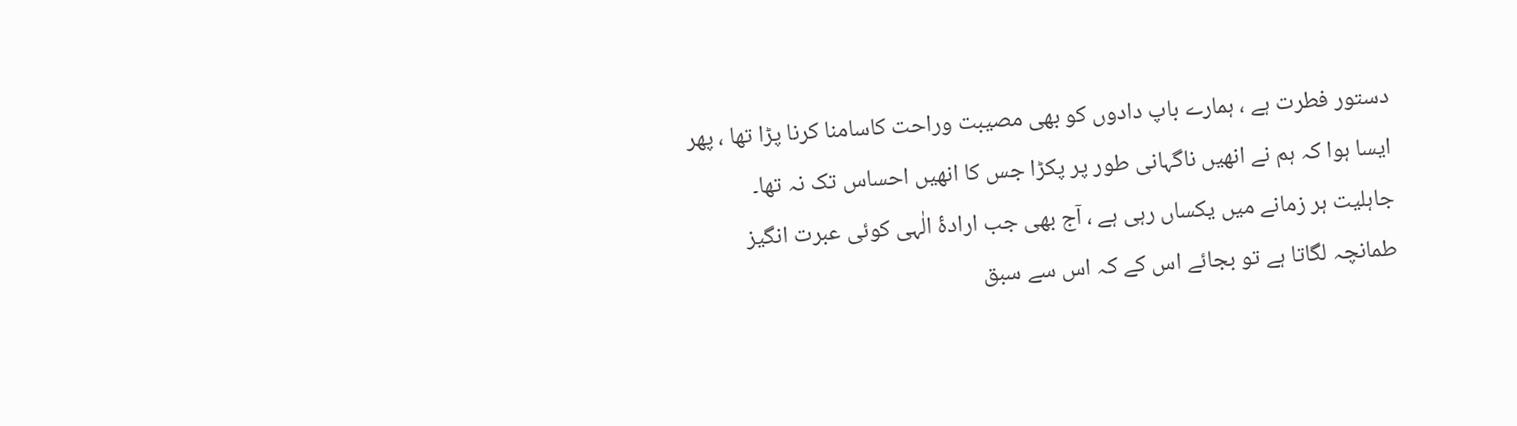دستور فطرت ہے ، ہمارے باپ دادوں کو بھی مصیبت وراحت کاسامنا کرنا پڑا تھا ، پھر ایسا ہوا کہ ہم نے انھیں ناگہانی طور پر پکڑا جس کا انھیں احساس تک نہ تھا۔
جاہلیت ہر زمانے میں یکساں رہی ہے ، آج بھی جب ارادۂ الٰہی کوئی عبرت انگیز طمانچہ لگاتا ہے تو بجائے اس کے کہ اس سے سبق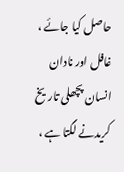حاصل کیا جائے ، غافل اور نادان انسان پچھلی تاریخ کریدنے لگتا ہے ،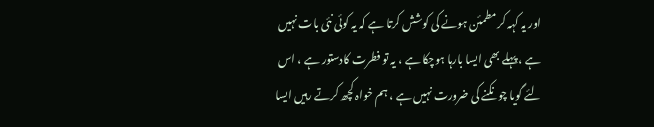اور یہ کہہ کر مطمئن ہونے کی کوشش کرتا ہے کہ یہ کوئی نئی بات نہیں ہے ، پہلے بھی ایسا بارہا ہوچکا ہے ، یہ تو فطرت کادستور ہے ، اس لئے گویا چونکنے کی ضرورت نہیں ہے ، ہم خواہ کچھ کرتے رہیں ایسا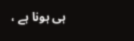ہی ہونا ہے ،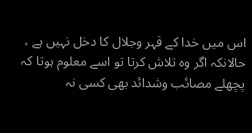اس میں خدا کے قہر وجلال کا دخل نہیں ہے ، حالانکہ اگر وہ تلاش کرتا تو اسے معلوم ہوتا کہ پچھلے مصائب وشدائد بھی کسی نہ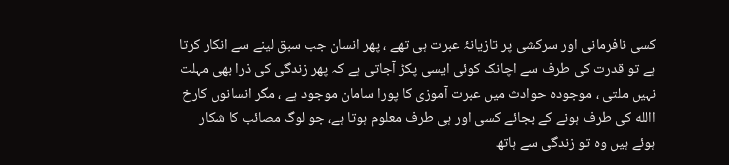کسی نافرمانی اور سرکشی پر تازیانۂ عبرت ہی تھے ، پھر انسان جب سبق لینے سے انکار کرتا ہے تو قدرت کی طرف سے اچانک کوئی ایسی پکڑ آجاتی ہے کہ پھر زندگی کی ذرا بھی مہلت نہیں ملتی ، موجودہ حوادث میں عبرت آموزی کا پورا سامان موجود ہے ، مگر انسانوں کارخ االله کی طرف ہونے کے بجائے کسی اور ہی طرف معلوم ہوتا ہے، جو لوگ مصائب کا شکار ہوئے ہیں وہ تو زندگی سے ہاتھ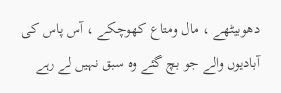دھوبیٹھے ، مال ومتاع کھوچکے ، آس پاس کی آبادیوں والے جو بچ گئے وہ سبق نہیں لے رہے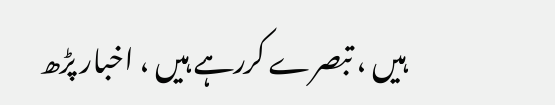ہیں ، تبصرے کررہے ہیں ، اخبار پڑھ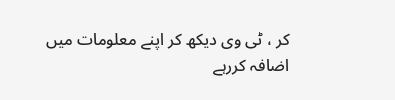کر ، ٹی وی دیکھ کر اپنے معلومات میں اضافہ کررہے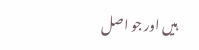ہیں اور جو اصل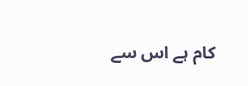کام ہے اس سے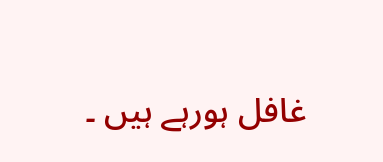غافل ہورہے ہیں ۔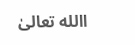االله تعالیٰ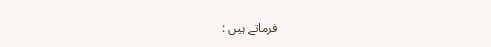فرماتے ہیں :